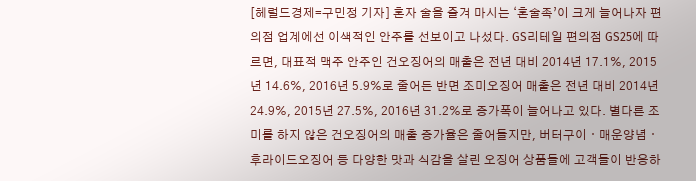[헤럴드경제=구민정 기자] 혼자 술을 즐겨 마시는 ‘혼술족’이 크게 늘어나자 편의점 업계에선 이색적인 안주를 선보이고 나섰다. GS리테일 편의점 GS25에 따르면, 대표적 맥주 안주인 건오징어의 매출은 전년 대비 2014년 17.1%, 2015년 14.6%, 2016년 5.9%로 줄어든 반면 조미오징어 매출은 전년 대비 2014년 24.9%, 2015년 27.5%, 2016년 31.2%로 증가폭이 늘어나고 있다. 별다른 조미를 하지 않은 건오징어의 매출 증가율은 줄어들지만, 버터구이ㆍ매운양념ㆍ후라이드오징어 등 다양한 맛과 식감을 살린 오징어 상품들에 고객들이 반응하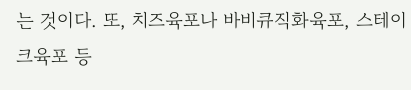는 것이다. 또, 치즈육포나 바비큐직화육포, 스테이크육포 등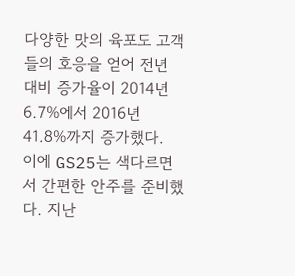다양한 맛의 육포도 고객들의 호응을 얻어 전년 대비 증가율이 2014년 6.7%에서 2016년 41.8%까지 증가했다.
이에 GS25는 색다르면서 간편한 안주를 준비했다. 지난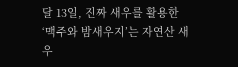달 13일, 진짜 새우를 활용한 ‘맥주와 밤새우지’는 자연산 새우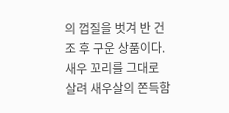의 껍질을 벗겨 반 건조 후 구운 상품이다.새우 꼬리를 그대로 살려 새우살의 쫀득함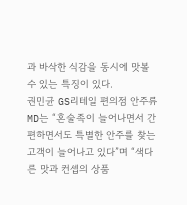과 바삭한 식감을 동시에 맛볼 수 있는 특징이 있다.
권민균 GS리테일 편의점 안주류MD는 “혼술족이 늘어나면서 간편하면서도 특별한 안주를 찾는 고객이 늘어나고 있다”며 “색다른 맛과 컨셉의 상품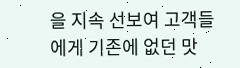을 지속 선보여 고객들에게 기존에 없던 맛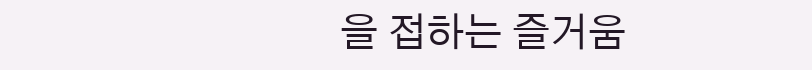을 접하는 즐거움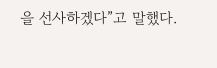을 선사하겠다”고 말했다.